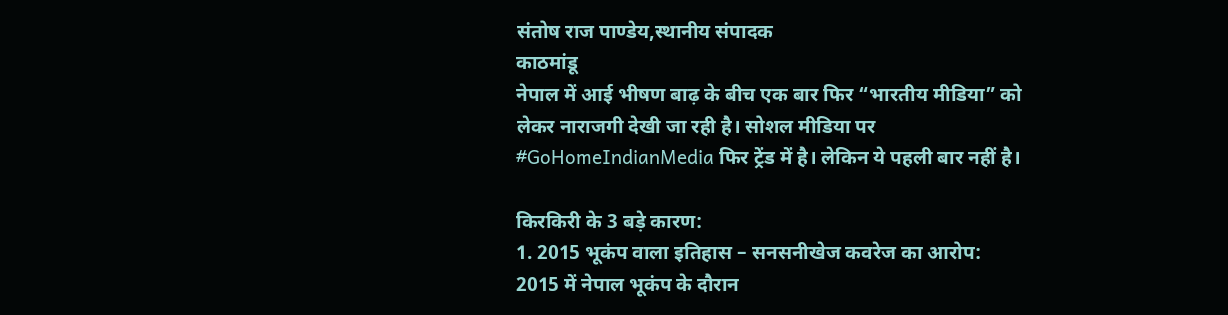संतोष राज पाण्डेय,स्थानीय संपादक
काठमांडू
नेपाल में आई भीषण बाढ़ के बीच एक बार फिर “भारतीय मीडिया” को लेकर नाराजगी देखी जा रही है। सोशल मीडिया पर #GoHomeIndianMedia फिर ट्रेंड में है। लेकिन ये पहली बार नहीं है।

किरकिरी के 3 बड़े कारण:
1. 2015 भूकंप वाला इतिहास – सनसनीखेज कवरेज का आरोप:
2015 में नेपाल भूकंप के दौरान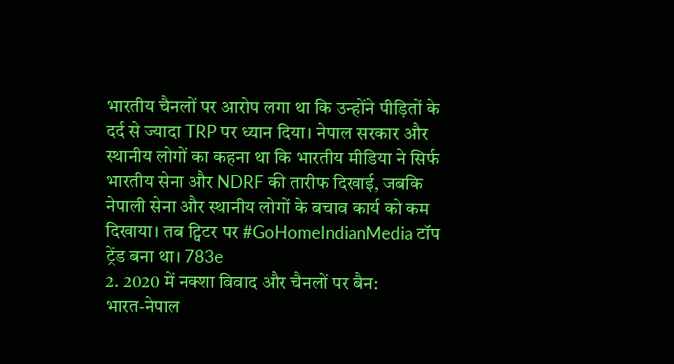भारतीय चैनलों पर आरोप लगा था कि उन्होंने पीड़ितों के दर्द से ज्यादा TRP पर ध्यान दिया। नेपाल सरकार और स्थानीय लोगों का कहना था कि भारतीय मीडिया ने सिर्फ भारतीय सेना और NDRF की तारीफ दिखाई, जबकि नेपाली सेना और स्थानीय लोगों के बचाव कार्य को कम दिखाया। तब ट्विटर पर #GoHomeIndianMedia टॉप ट्रेंड बना था। 783e
2. 2020 में नक्शा विवाद और चैनलों पर बैन:
भारत-नेपाल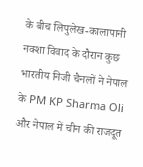के बीच लिपुलेख-कालापानी नक्शा विवाद के दौरान कुछ भारतीय निजी चैनलों ने नेपाल के PM KP Sharma Oli और नेपाल में चीन की राजदूत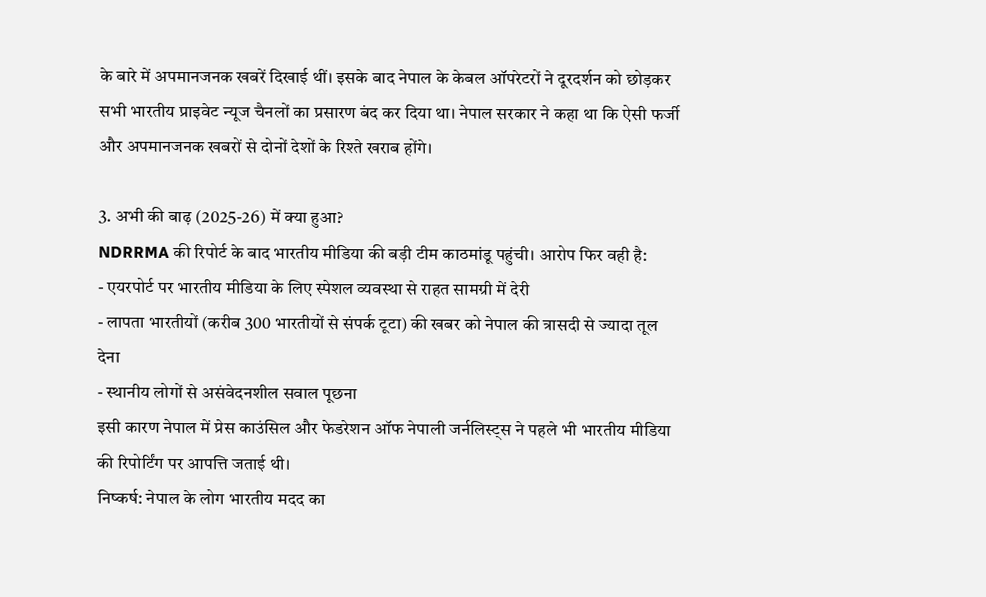के बारे में अपमानजनक खबरें दिखाई थीं। इसके बाद नेपाल के केबल ऑपरेटरों ने दूरदर्शन को छोड़कर सभी भारतीय प्राइवेट न्यूज चैनलों का प्रसारण बंद कर दिया था। नेपाल सरकार ने कहा था कि ऐसी फर्जी और अपमानजनक खबरों से दोनों देशों के रिश्ते खराब होंगे।

3. अभी की बाढ़ (2025-26) में क्या हुआ?
NDRRMA की रिपोर्ट के बाद भारतीय मीडिया की बड़ी टीम काठमांडू पहुंची। आरोप फिर वही है:
- एयरपोर्ट पर भारतीय मीडिया के लिए स्पेशल व्यवस्था से राहत सामग्री में देरी
- लापता भारतीयों (करीब 300 भारतीयों से संपर्क टूटा) की खबर को नेपाल की त्रासदी से ज्यादा तूल देना
- स्थानीय लोगों से असंवेदनशील सवाल पूछना
इसी कारण नेपाल में प्रेस काउंसिल और फेडरेशन ऑफ नेपाली जर्नलिस्ट्स ने पहले भी भारतीय मीडिया की रिपोर्टिंग पर आपत्ति जताई थी।
निष्कर्ष: नेपाल के लोग भारतीय मदद का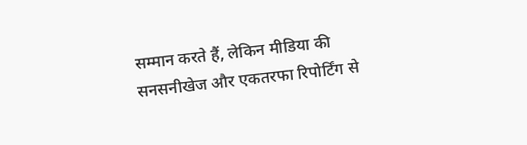सम्मान करते हैं, लेकिन मीडिया की सनसनीखेज और एकतरफा रिपोर्टिंग से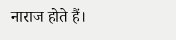नाराज होते हैं।